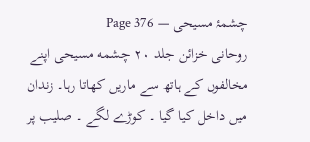چشمۂ مسیحی — Page 376
روحانی خزائن جلد ۲۰ چشمه مسیحی اپنے مخالفوں کے ہاتھ سے ماریں کھاتا رہا۔ زندان میں داخل کیا گیا ۔ کوڑے لگے ۔ صلیب پر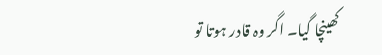کھینچا گیا۔ اگر وہ قادر ہوتا تو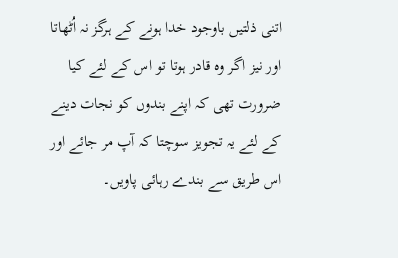اتنی ذلتیں باوجود خدا ہونے کے ہرگز نہ اُٹھاتا اور نیز اگر وہ قادر ہوتا تو اس کے لئے کیا ضرورت تھی کہ اپنے بندوں کو نجات دینے کے لئے یہ تجویز سوچتا کہ آپ مر جائے اور اس طریق سے بندے رہائی پاویں۔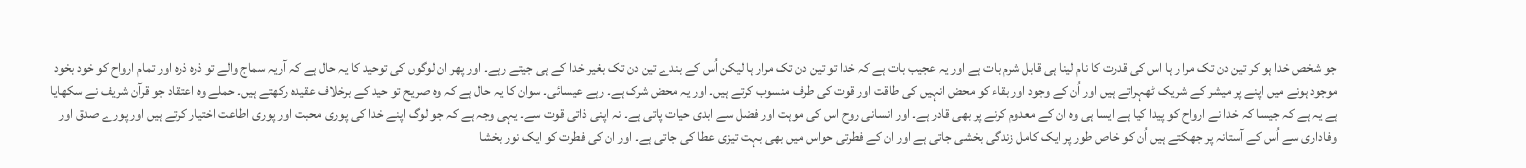جو شخص خدا ہو کر تین دن تک مرا ر ہا اس کی قدرت کا نام لینا ہی قابل شرم بات ہے اور یہ عجیب بات ہے کہ خدا تو تین دن تک مرار ہا لیکن اُس کے بندے تین دن تک بغیر خدا کے ہی جیتے رہے۔ اور پھر ان لوگوں کی توحید کا یہ حال ہے کہ آریہ سماج والے تو ذرہ ذرہ اور تمام ارواح کو خود بخود موجود ہونے میں اپنے پر میشر کے شریک ٹھہراتے ہیں اور اُن کے وجود اور بقاء کو محض انہیں کی طاقت اور قوت کی طرف منسوب کرتے ہیں۔ اور یہ محض شرک ہے۔ رہے عیسائی۔ سوان کا یہ حال ہے کہ وہ صریح تو حید کے برخلاف عقیدہ رکھتے ہیں۔ حملے وہ اعتقاد جو قرآن شریف نے سکھایا ہے یہ ہے کہ جیسا کہ خدا نے ارواح کو پیدا کیا ہے ایسا ہی وہ ان کے معدوم کرنے پر بھی قادر ہے۔ اور انسانی روح اس کی موہت اور فضل سے ابدی حیات پاتی ہے۔ نہ اپنی ذاتی قوت سے۔ یہی وجہ ہے کہ جو لوگ اپنے خدا کی پوری محبت اور پوری اطاعت اختیار کرتے ہیں اور پورے صدق اور وفاداری سے اُس کے آستانہ پر جھکتے ہیں اُن کو خاص طور پر ایک کامل زندگی بخشی جاتی ہے اور ان کے فطرتی حواس میں بھی بہت تیزی عطا کی جاتی ہے۔ اور ان کی فطرت کو ایک نور بخشا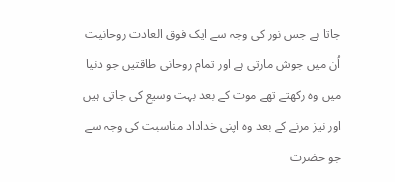جاتا ہے جس نور کی وجہ سے ایک فوق العادت روحانیت اُن میں جوش مارتی ہے اور تمام روحانی طاقتیں جو دنیا میں وہ رکھتے تھے موت کے بعد بہت وسیع کی جاتی ہیں اور نیز مرنے کے بعد وہ اپنی خداداد مناسبت کی وجہ سے جو حضرت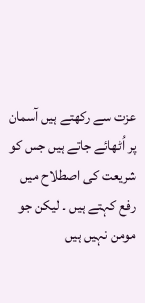عزت سے رکھتے ہیں آسمان پر اُٹھائے جاتے ہیں جس کو شریعت کی اصطلاح میں رفع کہتے ہیں ۔ لیکن جو مومن نہیں ہیں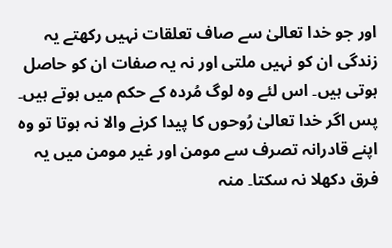اور جو خدا تعالیٰ سے صاف تعلقات نہیں رکھتے یہ زندگی ان کو نہیں ملتی اور نہ یہ صفات ان کو حاصل ہوتی ہیں۔ اس لئے وہ لوگ مُردہ کے حکم میں ہوتے ہیں۔ پس اگر خدا تعالیٰ رُوحوں کا پیدا کرنے والا نہ ہوتا تو وہ اپنے قادرانہ تصرف سے مومن اور غیر مومن میں یہ فرق دکھلا نہ سکتا۔ منہ